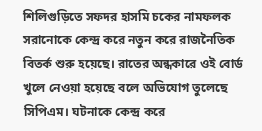শিলিগুড়িতে সফদর হাসমি চকের নামফলক সরানোকে কেন্দ্র করে নতুন করে রাজনৈতিক বিতর্ক শুরু হয়েছে। রাতের অন্ধকারে ওই বোর্ড খুলে নেওয়া হয়েছে বলে অভিযোগ তুলেছে সিপিএম। ঘটনাকে কেন্দ্র করে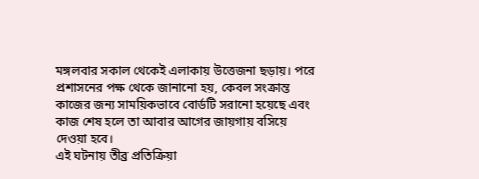মঙ্গলবার সকাল থেকেই এলাকায় উত্তেজনা ছড়ায়। পরে প্রশাসনের পক্ষ থেকে জানানো হয়, কেবল সংক্রান্ত কাজের জন্য সাময়িকভাবে বোর্ডটি সরানো হয়েছে এবং কাজ শেষ হলে তা আবার আগের জায়গায় বসিয়ে দেওয়া হবে।
এই ঘটনায় তীব্র প্রতিক্রিয়া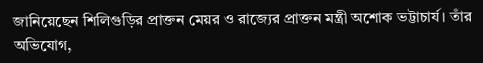জানিয়েছেন শিলিগুড়ির প্রাক্তন মেয়র ও রাজ্যের প্রাক্তন মন্ত্রী অশোক ভট্টাচার্য। তাঁর অভিযোগ,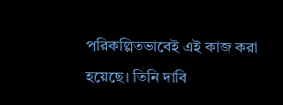পরিকল্পিতভাবেই এই কাজ করা হয়েছে। তিনি দাবি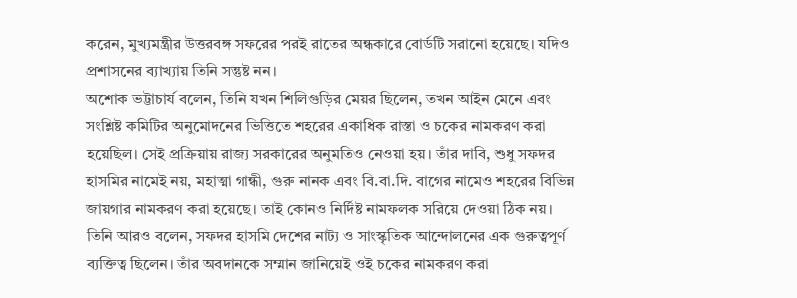করেন, মুখ্যমন্ত্রীর উত্তরবঙ্গ সফরের পরই রাতের অন্ধকারে বোর্ডটি সরানো হয়েছে। যদিও প্রশাসনের ব্যাখ্যায় তিনি সন্তুষ্ট নন।
অশোক ভট্টাচার্য বলেন, তিনি যখন শিলিগুড়ির মেয়র ছিলেন, তখন আইন মেনে এবং সংশ্লিষ্ট কমিটির অনুমোদনের ভিত্তিতে শহরের একাধিক রাস্তা ও চকের নামকরণ করা হয়েছিল। সেই প্রক্রিয়ায় রাজ্য সরকারের অনুমতিও নেওয়া হয়। তাঁর দাবি, শুধু সফদর হাসমির নামেই নয়, মহাত্মা গান্ধী, গুরু নানক এবং বি.বা.দি. বাগের নামেও শহরের বিভিন্ন জায়গার নামকরণ করা হয়েছে। তাই কোনও নির্দিষ্ট নামফলক সরিয়ে দেওয়া ঠিক নয়।
তিনি আরও বলেন, সফদর হাসমি দেশের নাট্য ও সাংস্কৃতিক আন্দোলনের এক গুরুত্বপূর্ণ ব্যক্তিত্ব ছিলেন। তাঁর অবদানকে সম্মান জানিয়েই ওই চকের নামকরণ করা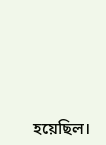হয়েছিল।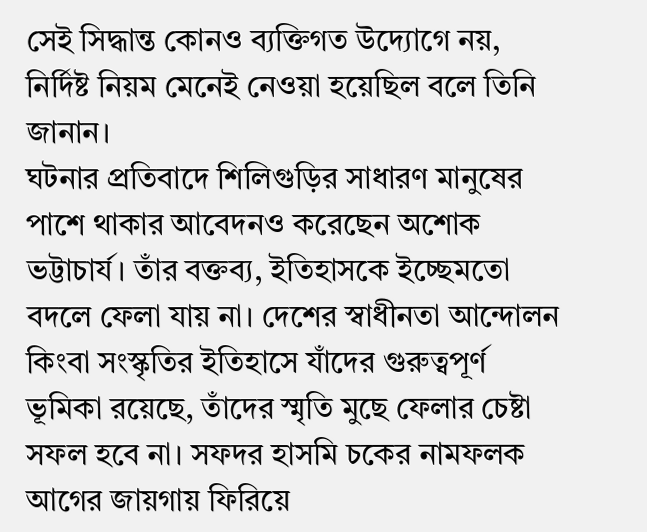সেই সিদ্ধান্ত কোনও ব্যক্তিগত উদ্যোগে নয়, নির্দিষ্ট নিয়ম মেনেই নেওয়া হয়েছিল বলে তিনি জানান।
ঘটনার প্রতিবাদে শিলিগুড়ির সাধারণ মানুষের পাশে থাকার আবেদনও করেছেন অশোক ভট্টাচার্য। তাঁর বক্তব্য, ইতিহাসকে ইচ্ছেমতো বদলে ফেলা যায় না। দেশের স্বাধীনতা আন্দোলন কিংবা সংস্কৃতির ইতিহাসে যাঁদের গুরুত্বপূর্ণ ভূমিকা রয়েছে, তাঁদের স্মৃতি মুছে ফেলার চেষ্টা সফল হবে না। সফদর হাসমি চকের নামফলক আগের জায়গায় ফিরিয়ে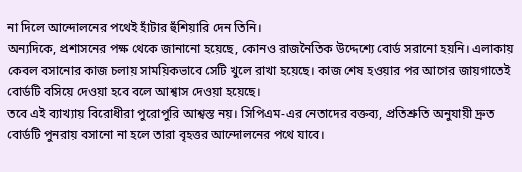না দিলে আন্দোলনের পথেই হাঁটার হুঁশিয়ারি দেন তিনি।
অন্যদিকে, প্রশাসনের পক্ষ থেকে জানানো হয়েছে, কোনও রাজনৈতিক উদ্দেশ্যে বোর্ড সরানো হয়নি। এলাকায় কেবল বসানোর কাজ চলায় সাময়িকভাবে সেটি খুলে রাখা হয়েছে। কাজ শেষ হওয়ার পর আগের জায়গাতেই বোর্ডটি বসিয়ে দেওয়া হবে বলে আশ্বাস দেওয়া হয়েছে।
তবে এই ব্যাখ্যায় বিরোধীরা পুরোপুরি আশ্বস্ত নয়। সিপিএম-এর নেতাদের বক্তব্য, প্রতিশ্রুতি অনুযায়ী দ্রুত বোর্ডটি পুনরায় বসানো না হলে তারা বৃহত্তর আন্দোলনের পথে যাবে।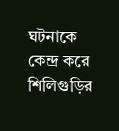ঘটনাকে কেন্দ্র করে শিলিগুড়ির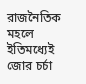রাজনৈতিক মহলে ইতিমধ্যেই জোর চর্চা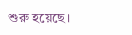শুরু হয়েছে।